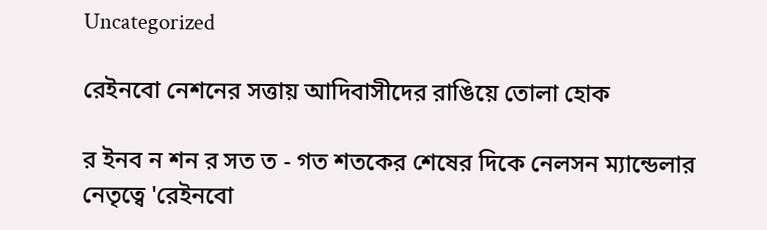Uncategorized

রেইনবো নেশনের সত্তায় আদিবাসীদের রাঙিয়ে তোলা হোক

র ইনব ন শন র সত ত - গত শতকের শেষের দিকে নেলসন ম্যান্ডেলার নেতৃত্বে 'রেইনবো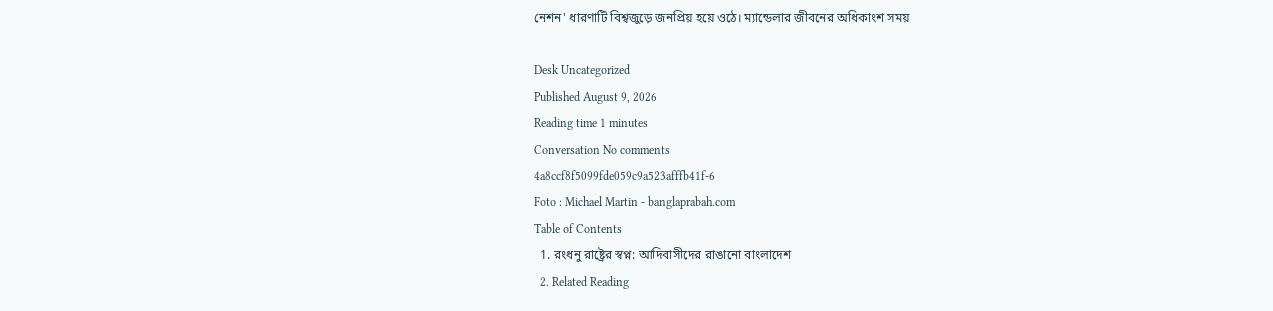নেশন' ধারণাটি বিশ্বজুড়ে জনপ্রিয় হয়ে ওঠে। ম্যান্ডেলার জীবনের অধিকাংশ সময়

Desk Uncategorized
Published August 9, 2026
Reading time 1 minutes
Conversation No comments
4a8ccf8f5099fde059c9a523afffb41f-6
Foto : Michael Martin - banglaprabah.com
Table of Contents
  1. রংধনু রাষ্ট্রের স্বপ্ন: আদিবাসীদের রাঙানো বাংলাদেশ
  2. Related Reading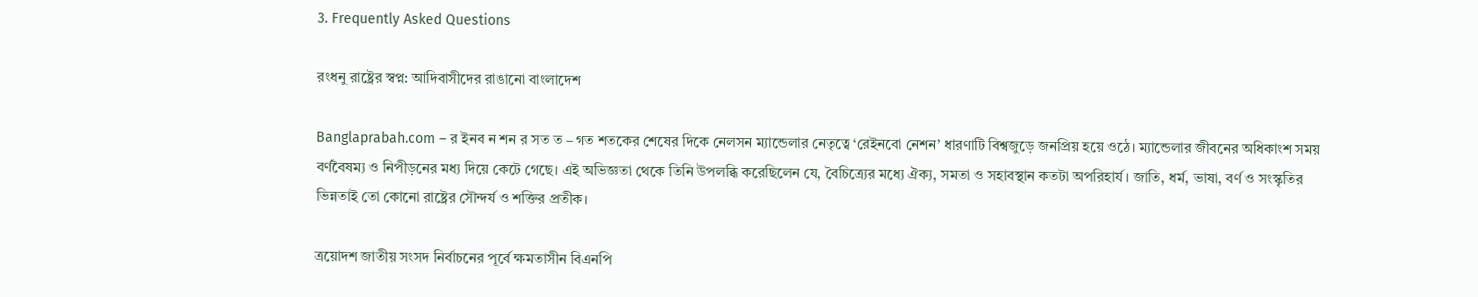3. Frequently Asked Questions

রংধনু রাষ্ট্রের স্বপ্ন: আদিবাসীদের রাঙানো বাংলাদেশ

Banglaprabah.com – র ইনব ন শন র সত ত – গত শতকের শেষের দিকে নেলসন ম্যান্ডেলার নেতৃত্বে ‘রেইনবো নেশন’ ধারণাটি বিশ্বজুড়ে জনপ্রিয় হয়ে ওঠে। ম্যান্ডেলার জীবনের অধিকাংশ সময় বর্ণবৈষম্য ও নিপীড়নের মধ্য দিয়ে কেটে গেছে। এই অভিজ্ঞতা থেকে তিনি উপলব্ধি করেছিলেন যে, বৈচিত্র্যের মধ্যে ঐক্য, সমতা ও সহাবস্থান কতটা অপরিহার্য। জাতি, ধর্ম, ভাষা, বর্ণ ও সংস্কৃতির ভিন্নতাই তো কোনো রাষ্ট্রের সৌন্দর্য ও শক্তির প্রতীক।

ত্রয়োদশ জাতীয় সংসদ নির্বাচনের পূর্বে ক্ষমতাসীন বিএনপি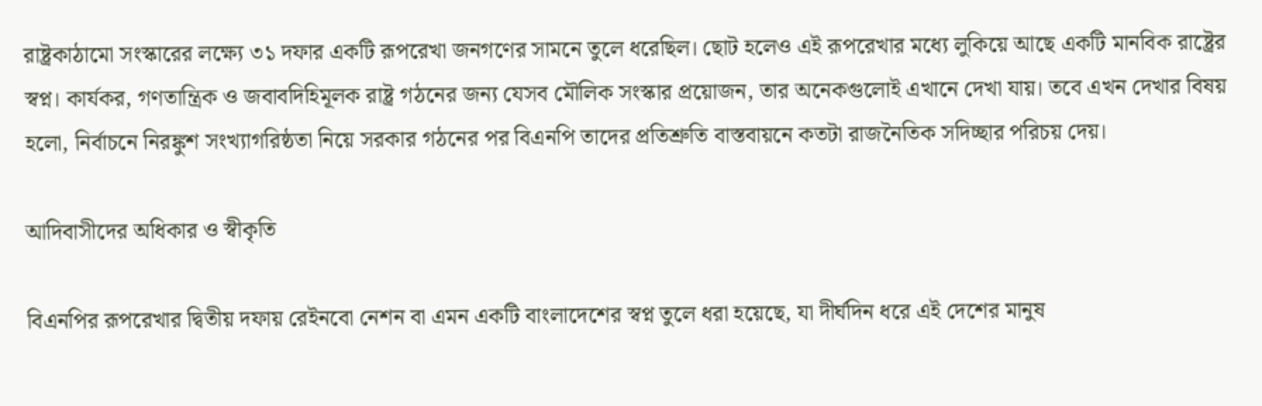রাষ্ট্রকাঠামো সংস্কারের লক্ষ্যে ৩১ দফার একটি রূপরেখা জনগণের সামনে তুলে ধরেছিল। ছোট হলেও এই রূপরেখার মধ্যে লুকিয়ে আছে একটি মানবিক রাষ্ট্রের স্বপ্ন। কার্যকর, গণতান্ত্রিক ও জবাবদিহিমূলক রাষ্ট্র গঠনের জন্য যেসব মৌলিক সংস্কার প্রয়োজন, তার অনেকগুলোই এখানে দেখা যায়। তবে এখন দেখার বিষয় হলো, নির্বাচনে নিরঙ্কুশ সংখ্যাগরিষ্ঠতা নিয়ে সরকার গঠনের পর বিএনপি তাদের প্রতিশ্রুতি বাস্তবায়নে কতটা রাজনৈতিক সদিচ্ছার পরিচয় দেয়।

আদিবাসীদের অধিকার ও স্বীকৃতি

বিএনপির রূপরেখার দ্বিতীয় দফায় রেইনবো নেশন বা এমন একটি বাংলাদেশের স্বপ্ন তুলে ধরা হয়েছে, যা দীর্ঘদিন ধরে এই দেশের মানুষ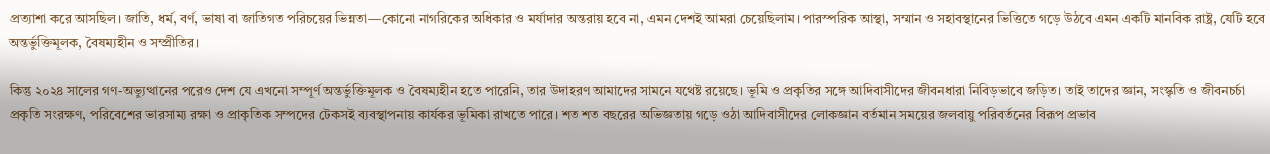প্রত্যাশা করে আসছিল। জাতি, ধর্ম, বর্ণ, ভাষা বা জাতিগত পরিচয়ের ভিন্নতা—কোনো নাগরিকের অধিকার ও মর্যাদার অন্তরায় হবে না, এমন দেশই আমরা চেয়েছিলাম। পারস্পরিক আস্থা, সম্মান ও সহাবস্থানের ভিত্তিতে গড়ে উঠবে এমন একটি মানবিক রাষ্ট্র, যেটি হবে অন্তর্ভুক্তিমূলক, বৈষম্যহীন ও সম্প্রীতির।

কিন্তু ২০২৪ সালের গণ-অভ্যুত্থানের পরেও দেশ যে এখনো সম্পূর্ণ অন্তর্ভুক্তিমূলক ও বৈষম্যহীন হতে পারেনি, তার উদাহরণ আমাদের সামনে যথেষ্ট রয়েছে। ভূমি ও প্রকৃতির সঙ্গে আদিবাসীদের জীবনধারা নিবিড়ভাবে জড়িত। তাই তাদের জ্ঞান, সংস্কৃতি ও জীবনচর্চা প্রকৃতি সংরক্ষণ, পরিবেশের ভারসাম্য রক্ষা ও প্রাকৃতিক সম্পদের টেকসই ব্যবস্থাপনায় কার্যকর ভূমিকা রাখতে পারে। শত শত বছরের অভিজ্ঞতায় গড়ে ওঠা আদিবাসীদের লোকজ্ঞান বর্তমান সময়ের জলবায়ু পরিবর্তনের বিরূপ প্রভাব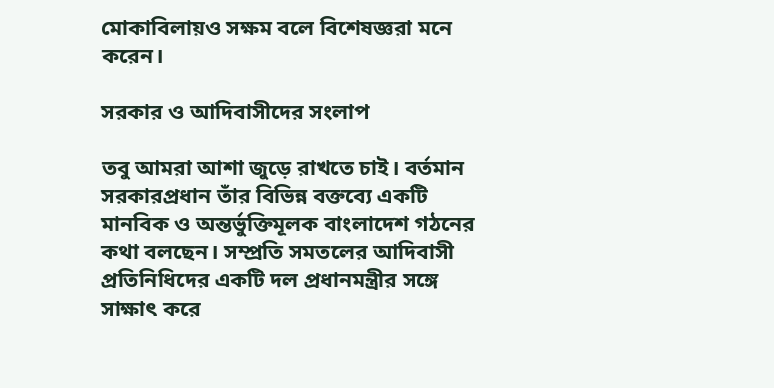মোকাবিলায়ও সক্ষম বলে বিশেষজ্ঞরা মনে করেন।

সরকার ও আদিবাসীদের সংলাপ

তবু আমরা আশা জুড়ে রাখতে চাই। বর্তমান সরকারপ্রধান তাঁর বিভিন্ন বক্তব্যে একটি মানবিক ও অন্তর্ভুক্তিমূলক বাংলাদেশ গঠনের কথা বলছেন। সম্প্রতি সমতলের আদিবাসী প্রতিনিধিদের একটি দল প্রধানমন্ত্রীর সঙ্গে সাক্ষাৎ করে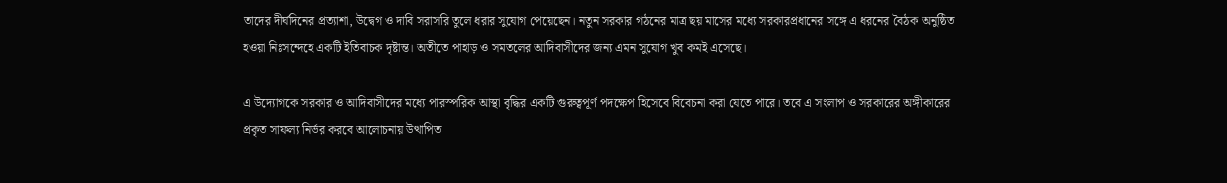তাদের দীর্ঘদিনের প্রত্যাশা, উদ্বেগ ও দাবি সরাসরি তুলে ধরার সুযোগ পেয়েছেন। নতুন সরকার গঠনের মাত্র ছয় মাসের মধ্যে সরকারপ্রধানের সঙ্গে এ ধরনের বৈঠক অনুষ্ঠিত হওয়া নিঃসন্দেহে একটি ইতিবাচক দৃষ্টান্ত। অতীতে পাহাড় ও সমতলের আদিবাসীদের জন্য এমন সুযোগ খুব কমই এসেছে।

এ উদ্যোগকে সরকার ও আদিবাসীদের মধ্যে পারস্পরিক আস্থা বৃদ্ধির একটি গুরুত্বপূর্ণ পদক্ষেপ হিসেবে বিবেচনা করা যেতে পারে। তবে এ সংলাপ ও সরকারের অঙ্গীকারের প্রকৃত সাফল্য নির্ভর করবে আলোচনায় উত্থাপিত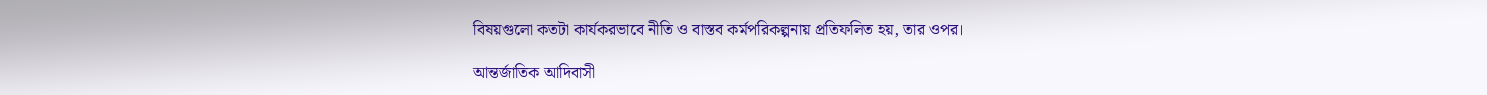বিষয়গুলো কতটা কার্যকরভাবে নীতি ও বাস্তব কর্মপরিকল্পনায় প্রতিফলিত হয়, তার ওপর।

আন্তর্জাতিক আদিবাসী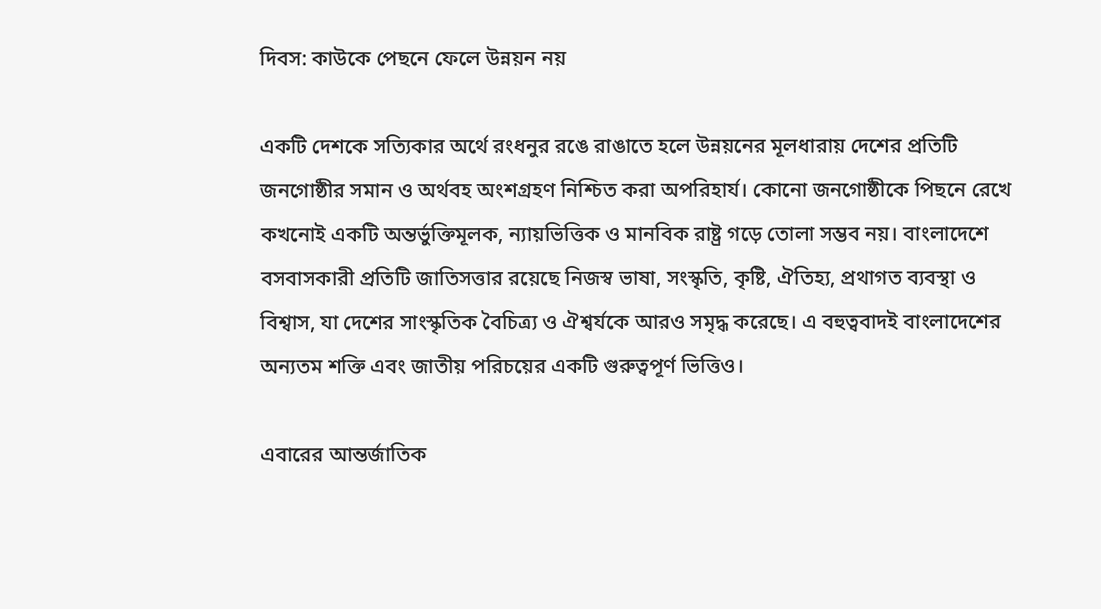দিবস: কাউকে পেছনে ফেলে উন্নয়ন নয়

একটি দেশকে সত্যিকার অর্থে রংধনুর রঙে রাঙাতে হলে উন্নয়নের মূলধারায় দেশের প্রতিটি জনগোষ্ঠীর সমান ও অর্থবহ অংশগ্রহণ নিশ্চিত করা অপরিহার্য। কোনো জনগোষ্ঠীকে পিছনে রেখে কখনোই একটি অন্তর্ভুক্তিমূলক, ন্যায়ভিত্তিক ও মানবিক রাষ্ট্র গড়ে তোলা সম্ভব নয়। বাংলাদেশে বসবাসকারী প্রতিটি জাতিসত্তার রয়েছে নিজস্ব ভাষা, সংস্কৃতি, কৃষ্টি, ঐতিহ্য, প্রথাগত ব্যবস্থা ও বিশ্বাস, যা দেশের সাংস্কৃতিক বৈচিত্র্য ও ঐশ্বর্যকে আরও সমৃদ্ধ করেছে। এ বহুত্ববাদই বাংলাদেশের অন্যতম শক্তি এবং জাতীয় পরিচয়ের একটি গুরুত্বপূর্ণ ভিত্তিও।

এবারের আন্তর্জাতিক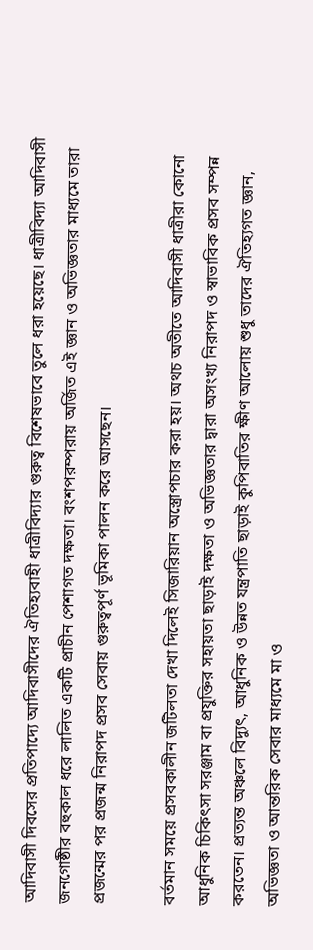আদিবাসী দিবসের প্রতিপাদ্যে আদিবাসীদের ঐতিহ্যবাহী ধাত্রীবিদ্যার গুরুত্ব বিশেষভাবে তুলে ধরা হয়েছে। ধাত্রীবিদ্যা আদিবাসী জনগোষ্ঠীর বহুকাল ধরে লালিত একটি প্রাচীন পেশাগত দক্ষতা। বংশপরম্পরায় অর্জিত এই জ্ঞান ও অভিজ্ঞতার মাধ্যমে তারা প্রজন্মের পর প্রজন্ম নিরাপদ প্রসব সেবায় গুরুত্বপূর্ণ ভূমিকা পালন করে আসছেন।

বর্তমান সময়ে প্রসবকালীন জটিলতা দেখা দিলেই সিজারিয়ান অস্ত্রোপচার করা হয়। অথচ অতীতে আদিবাসী ধাত্রীরা কোনো আধুনিক চিকিৎসা সরঞ্জাম বা প্রযুক্তির সহায়তা ছাড়াই দক্ষতা ও অভিজ্ঞতার দ্বারা অসংখ্য নিরাপদ ও স্বাভাবিক প্রসব সম্পন্ন করতেন। প্রত্যন্ত অঞ্চলে বিদ্যুৎ, আধুনিক ও উন্নত যন্ত্রপাতি ছাড়াই কুপিবাতির ক্ষীণ আলোয় শুধু তাদের ঐতিহ্যগত জ্ঞান, অভিজ্ঞতা ও আন্তরিক সেবার মাধ্যমে মা ও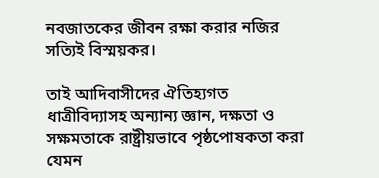নবজাতকের জীবন রক্ষা করার নজির সত্যিই বিস্ময়কর।

তাই আদিবাসীদের ঐতিহ্যগত ধাত্রীবিদ্যাসহ অন্যান্য জ্ঞান, দক্ষতা ও সক্ষমতাকে রাষ্ট্রীয়ভাবে পৃষ্ঠপোষকতা করা যেমন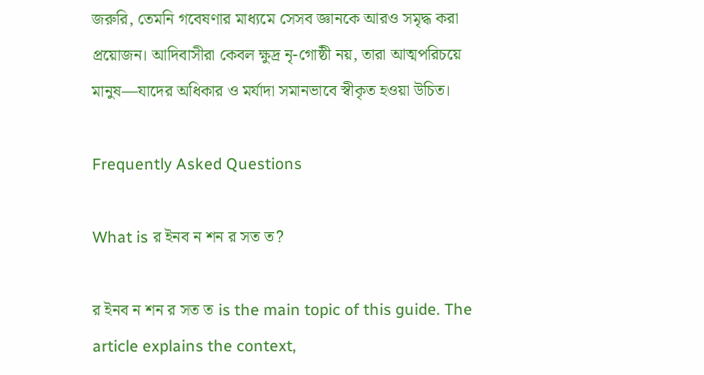জরুরি, তেমনি গবেষণার মাধ্যমে সেসব জ্ঞানকে আরও সমৃদ্ধ করা প্রয়োজন। আদিবাসীরা কেবল ক্ষুদ্র নৃ-গোষ্ঠী নয়, তারা আত্মপরিচয়ে মানুষ—যাদের অধিকার ও মর্যাদা সমানভাবে স্বীকৃত হওয়া উচিত।

Frequently Asked Questions

What is র ইনব ন শন র সত ত?

র ইনব ন শন র সত ত is the main topic of this guide. The article explains the context,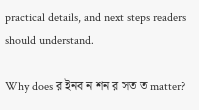practical details, and next steps readers should understand.

Why does র ইনব ন শন র সত ত matter?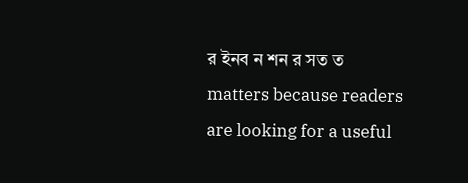র ইনব ন শন র সত ত matters because readers are looking for a useful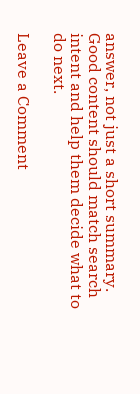answer, not just a short summary. Good content should match search intent and help them decide what to do next.

Leave a Comment